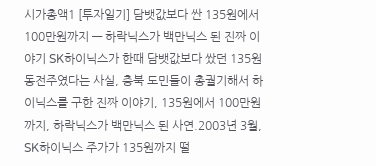시가총액1 [투자일기] 담뱃값보다 싼 135원에서 100만원까지 — 하락닉스가 백만닉스 된 진짜 이야기 SK하이닉스가 한때 담뱃값보다 쌌던 135원 동전주였다는 사실, 충북 도민들이 총궐기해서 하이닉스를 구한 진짜 이야기, 135원에서 100만원까지, 하락닉스가 백만닉스 된 사연.2003년 3월, SK하이닉스 주가가 135원까지 떨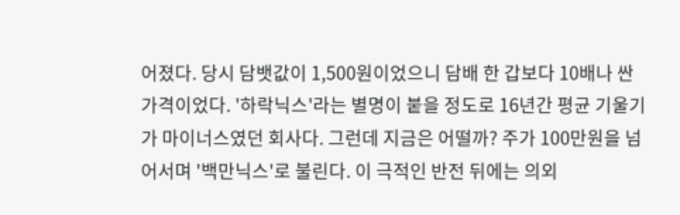어졌다. 당시 담뱃값이 1,500원이었으니 담배 한 갑보다 10배나 싼 가격이었다. '하락닉스'라는 별명이 붙을 정도로 16년간 평균 기울기가 마이너스였던 회사다. 그런데 지금은 어떨까? 주가 100만원을 넘어서며 '백만닉스'로 불린다. 이 극적인 반전 뒤에는 의외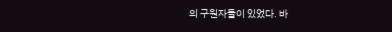의 구원자들이 있었다. 바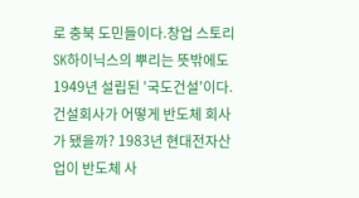로 충북 도민들이다.창업 스토리 SK하이닉스의 뿌리는 뜻밖에도 1949년 설립된 '국도건설'이다. 건설회사가 어떻게 반도체 회사가 됐을까? 1983년 현대전자산업이 반도체 사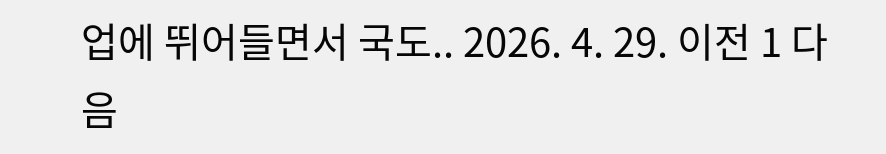업에 뛰어들면서 국도.. 2026. 4. 29. 이전 1 다음